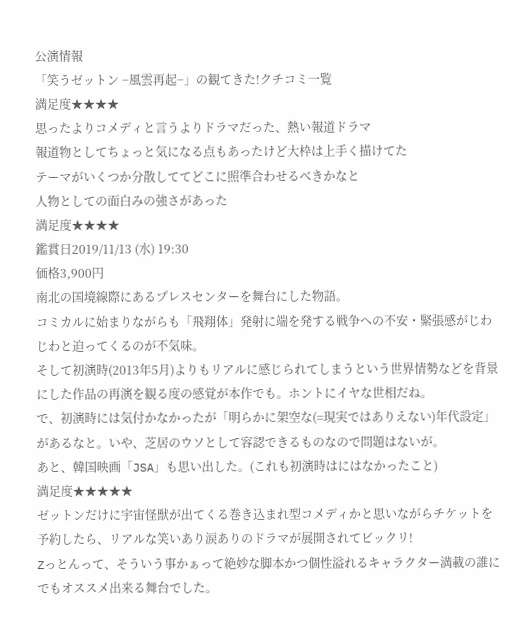公演情報
「笑うゼットン −風雲再起−」の観てきた!クチコミ一覧
満足度★★★★
思ったよりコメディと言うよりドラマだった、熱い報道ドラマ
報道物としてちょっと気になる点もあったけど大枠は上手く描けてた
テーマがいくつか分散しててどこに照準合わせるべきかなと
人物としての面白みの強さがあった
満足度★★★★
鑑賞日2019/11/13 (水) 19:30
価格3,900円
南北の国境線際にあるプレスセンターを舞台にした物語。
コミカルに始まりながらも「飛翔体」発射に端を発する戦争への不安・緊張感がじわじわと迫ってくるのが不気味。
そして初演時(2013年5月)よりもリアルに感じられてしまうという世界情勢などを背景にした作品の再演を観る度の感覚が本作でも。ホントにイヤな世相だね。
で、初演時には気付かなかったが「明らかに架空な(=現実ではありえない)年代設定」があるなと。いや、芝居のウソとして容認できるものなので問題はないが。
あと、韓国映画「JSA」も思い出した。(これも初演時はにはなかったこと)
満足度★★★★★
ゼットンだけに宇宙怪獣が出てくる巻き込まれ型コメディかと思いながらチケットを予約したら、リアルな笑いあり涙ありのドラマが展開されてビックリ!
Zっとんって、そういう事かぁって絶妙な脚本かつ個性溢れるキャラクター満載の誰にでもオススメ出来る舞台でした。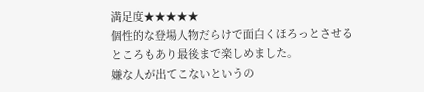満足度★★★★★
個性的な登場人物だらけで面白くほろっとさせるところもあり最後まで楽しめました。
嫌な人が出てこないというの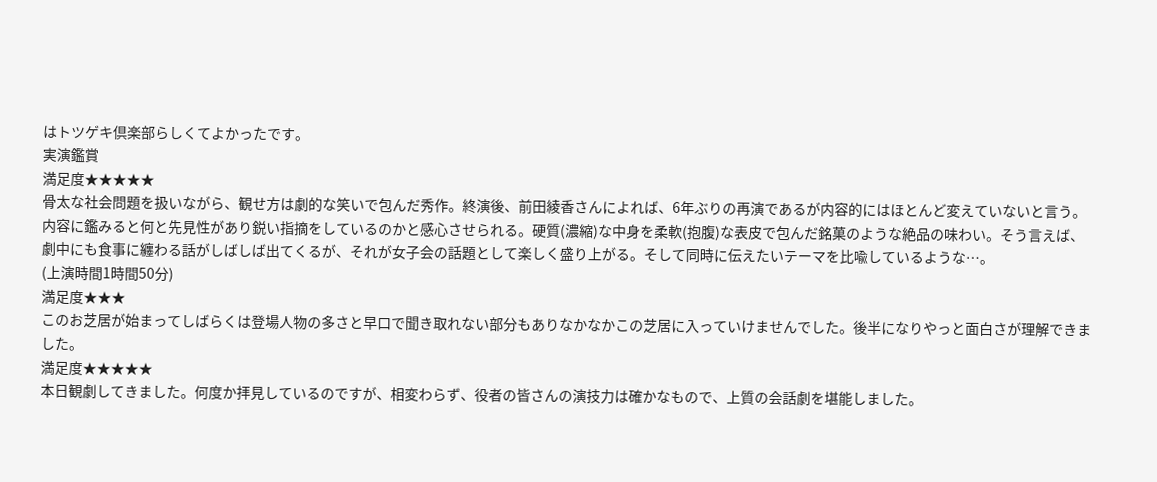はトツゲキ倶楽部らしくてよかったです。
実演鑑賞
満足度★★★★★
骨太な社会問題を扱いながら、観せ方は劇的な笑いで包んだ秀作。終演後、前田綾香さんによれば、6年ぶりの再演であるが内容的にはほとんど変えていないと言う。内容に鑑みると何と先見性があり鋭い指摘をしているのかと感心させられる。硬質(濃縮)な中身を柔軟(抱腹)な表皮で包んだ銘菓のような絶品の味わい。そう言えば、劇中にも食事に纏わる話がしばしば出てくるが、それが女子会の話題として楽しく盛り上がる。そして同時に伝えたいテーマを比喩しているような…。
(上演時間1時間50分)
満足度★★★
このお芝居が始まってしばらくは登場人物の多さと早口で聞き取れない部分もありなかなかこの芝居に入っていけませんでした。後半になりやっと面白さが理解できました。
満足度★★★★★
本日観劇してきました。何度か拝見しているのですが、相変わらず、役者の皆さんの演技力は確かなもので、上質の会話劇を堪能しました。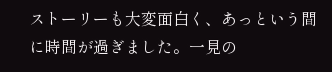ストーリーも大変面白く、あっという間に時間が過ぎました。一見の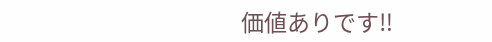価値ありです‼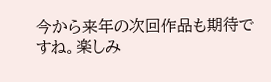今から来年の次回作品も期待ですね。楽しみ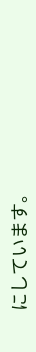にしています。